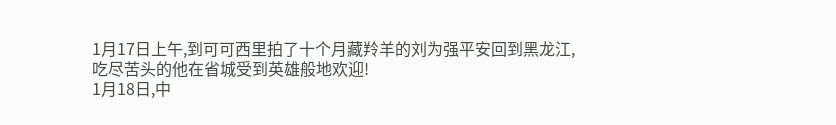1月17日上午,到可可西里拍了十个月藏羚羊的刘为强平安回到黑龙江,吃尽苦头的他在省城受到英雄般地欢迎!
1月18日,中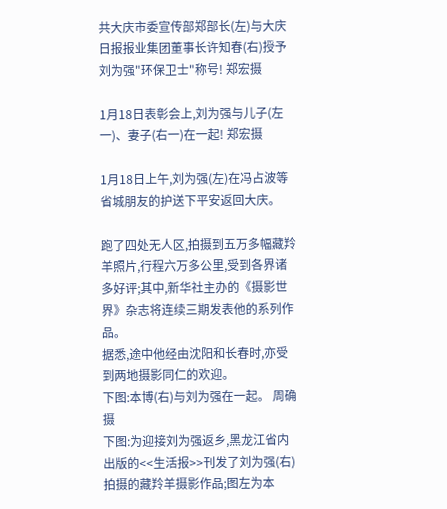共大庆市委宣传部郑部长(左)与大庆日报报业集团董事长许知春(右)授予刘为强"环保卫士"称号! 郑宏摄

1月18日表彰会上,刘为强与儿子(左一)、妻子(右一)在一起! 郑宏摄

1月18日上午,刘为强(左)在冯占波等省城朋友的护送下平安返回大庆。

跑了四处无人区,拍摄到五万多幅藏羚羊照片,行程六万多公里,受到各界诸多好评;其中,新华社主办的《摄影世界》杂志将连续三期发表他的系列作品。
据悉,途中他经由沈阳和长春时,亦受到两地摄影同仁的欢迎。
下图:本博(右)与刘为强在一起。 周确 摄
下图:为迎接刘为强返乡,黑龙江省内出版的<<生活报>>刊发了刘为强(右)拍摄的藏羚羊摄影作品;图左为本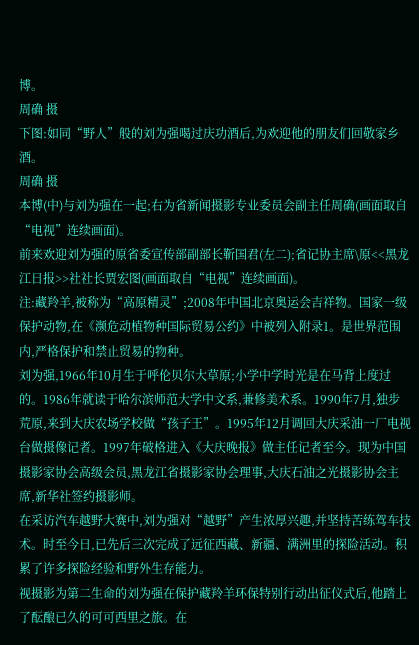博。
周确 摄
下图:如同“野人”般的刘为强喝过庆功酒后,为欢迎他的朋友们回敬家乡酒。
周确 摄
本博(中)与刘为强在一起;右为省新闻摄影专业委员会副主任周确(画面取自“电视”连续画面)。
前来欢迎刘为强的原省委宣传部副部长靳国君(左二);省记协主席\原<<黑龙江日报>>社社长贾宏图(画面取自“电视”连续画面)。
注:藏羚羊,被称为“高原精灵”;2008年中国北京奥运会吉祥物。国家一级保护动物,在《濒危动植物种国际贸易公约》中被列入附录1。是世界范围内,严格保护和禁止贸易的物种。
刘为强,1966年10月生于呼伦贝尔大草原;小学中学时光是在马背上度过的。1986年就读于哈尔滨师范大学中文系,兼修美术系。1990年7月,独步荒原,来到大庆农场学校做“孩子王”。1995年12月调回大庆采油一厂电视台做摄像记者。1997年破格进入《大庆晚报》做主任记者至今。现为中国摄影家协会高级会员,黑龙江省摄影家协会理事,大庆石油之光摄影协会主席,新华社签约摄影师。
在采访汽车越野大赛中,刘为强对“越野”产生浓厚兴趣,并坚持苦练驾车技术。时至今日,已先后三次完成了远征西藏、新疆、满洲里的探险活动。积累了许多探险经验和野外生存能力。
视摄影为第二生命的刘为强在保护藏羚羊环保特别行动出征仪式后,他踏上了酝酿已久的可可西里之旅。在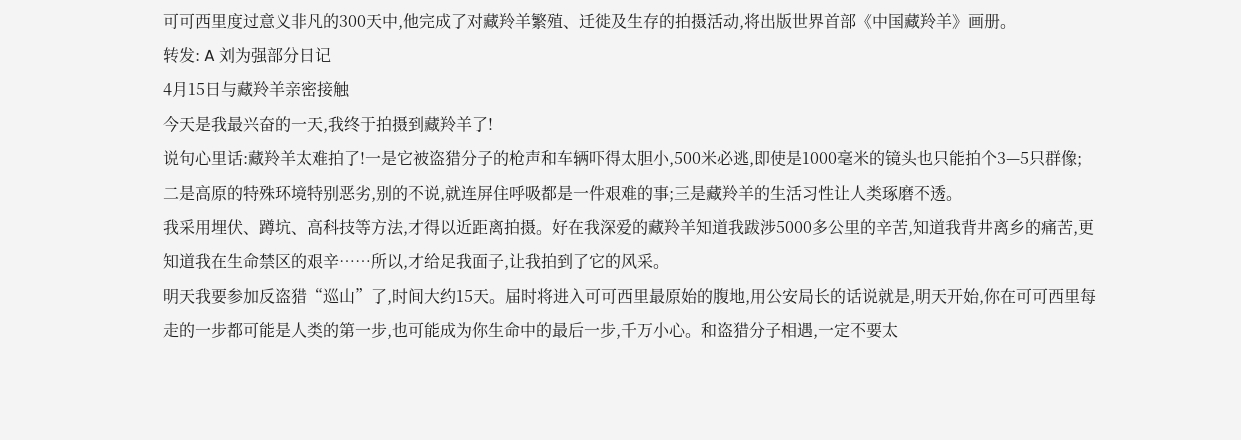可可西里度过意义非凡的300天中,他完成了对藏羚羊繁殖、迁徙及生存的拍摄活动,将出版世界首部《中国藏羚羊》画册。
转发: A 刘为强部分日记
4月15日与藏羚羊亲密接触
今天是我最兴奋的一天,我终于拍摄到藏羚羊了!
说句心里话:藏羚羊太难拍了!一是它被盗猎分子的枪声和车辆吓得太胆小,500米必逃,即使是1000毫米的镜头也只能拍个3—5只群像;二是高原的特殊环境特别恶劣,别的不说,就连屏住呼吸都是一件艰难的事;三是藏羚羊的生活习性让人类琢磨不透。
我采用埋伏、蹲坑、高科技等方法,才得以近距离拍摄。好在我深爱的藏羚羊知道我跋涉5000多公里的辛苦,知道我背井离乡的痛苦,更知道我在生命禁区的艰辛……所以,才给足我面子,让我拍到了它的风采。
明天我要参加反盗猎“巡山”了,时间大约15天。届时将进入可可西里最原始的腹地,用公安局长的话说就是,明天开始,你在可可西里每走的一步都可能是人类的第一步,也可能成为你生命中的最后一步,千万小心。和盗猎分子相遇,一定不要太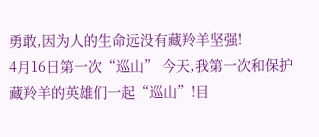勇敢,因为人的生命远没有藏羚羊坚强!
4月16日第一次“巡山” 今天,我第一次和保护藏羚羊的英雄们一起“巡山”!目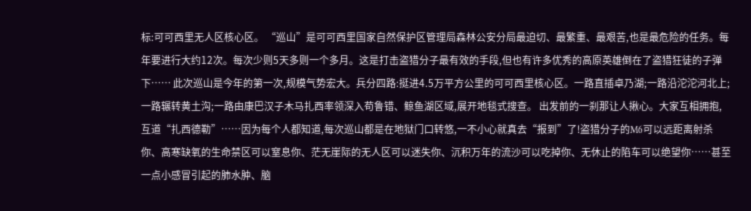标:可可西里无人区核心区。 “巡山”是可可西里国家自然保护区管理局森林公安分局最迫切、最繁重、最艰苦,也是最危险的任务。每年要进行大约12次。每次少则5天多则一个多月。这是打击盗猎分子最有效的手段,但也有许多优秀的高原英雄倒在了盗猎狂徒的子弹下…… 此次巡山是今年的第一次,规模气势宏大。兵分四路:挺进4.5万平方公里的可可西里核心区。一路直插卓乃湖;一路沿沱沱河北上;一路辗转黄土沟;一路由康巴汉子木马扎西率领深入苟鲁错、鲸鱼湖区域,展开地毯式搜查。 出发前的一刹那让人揪心。大家互相拥抱,互道“扎西德勒”……因为每个人都知道,每次巡山都是在地狱门口转悠,一不小心就真去“报到”了!盗猎分子的M6可以远距离射杀你、高寒缺氧的生命禁区可以窒息你、茫无崖际的无人区可以迷失你、沉积万年的流沙可以吃掉你、无休止的陷车可以绝望你……甚至一点小感冒引起的肺水肿、脑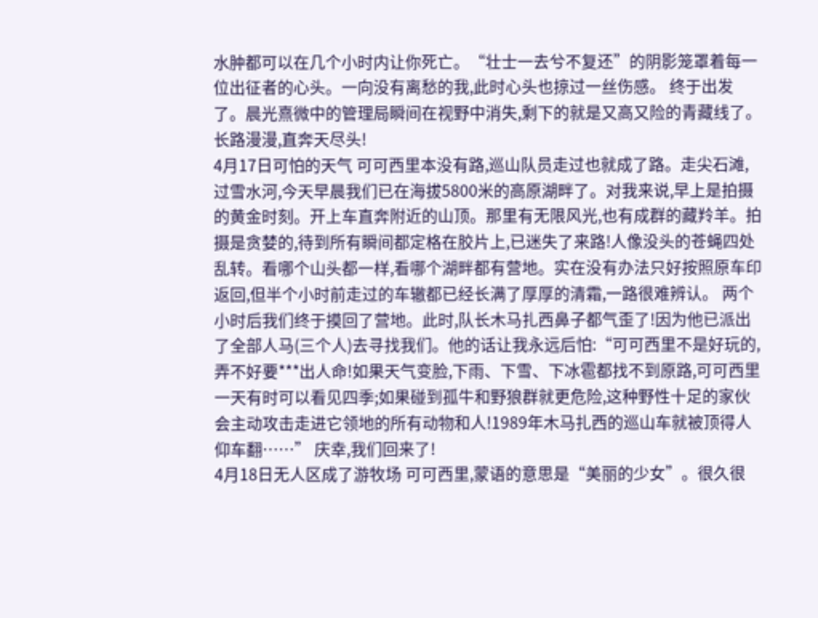水肿都可以在几个小时内让你死亡。“壮士一去兮不复还”的阴影笼罩着每一位出征者的心头。一向没有离愁的我,此时心头也掠过一丝伤感。 终于出发了。晨光熹微中的管理局瞬间在视野中消失,剩下的就是又高又险的青藏线了。长路漫漫,直奔天尽头!
4月17日可怕的天气 可可西里本没有路,巡山队员走过也就成了路。走尖石滩,过雪水河,今天早晨我们已在海拔5800米的高原湖畔了。对我来说,早上是拍摄的黄金时刻。开上车直奔附近的山顶。那里有无限风光,也有成群的藏羚羊。拍摄是贪婪的,待到所有瞬间都定格在胶片上,已迷失了来路!人像没头的苍蝇四处乱转。看哪个山头都一样,看哪个湖畔都有营地。实在没有办法只好按照原车印返回,但半个小时前走过的车辙都已经长满了厚厚的清霜,一路很难辨认。 两个小时后我们终于摸回了营地。此时,队长木马扎西鼻子都气歪了!因为他已派出了全部人马(三个人)去寻找我们。他的话让我永远后怕:“可可西里不是好玩的,弄不好要***出人命!如果天气变脸,下雨、下雪、下冰雹都找不到原路,可可西里一天有时可以看见四季;如果碰到孤牛和野狼群就更危险,这种野性十足的家伙会主动攻击走进它领地的所有动物和人!1989年木马扎西的巡山车就被顶得人仰车翻……” 庆幸,我们回来了!
4月18日无人区成了游牧场 可可西里,蒙语的意思是“美丽的少女”。很久很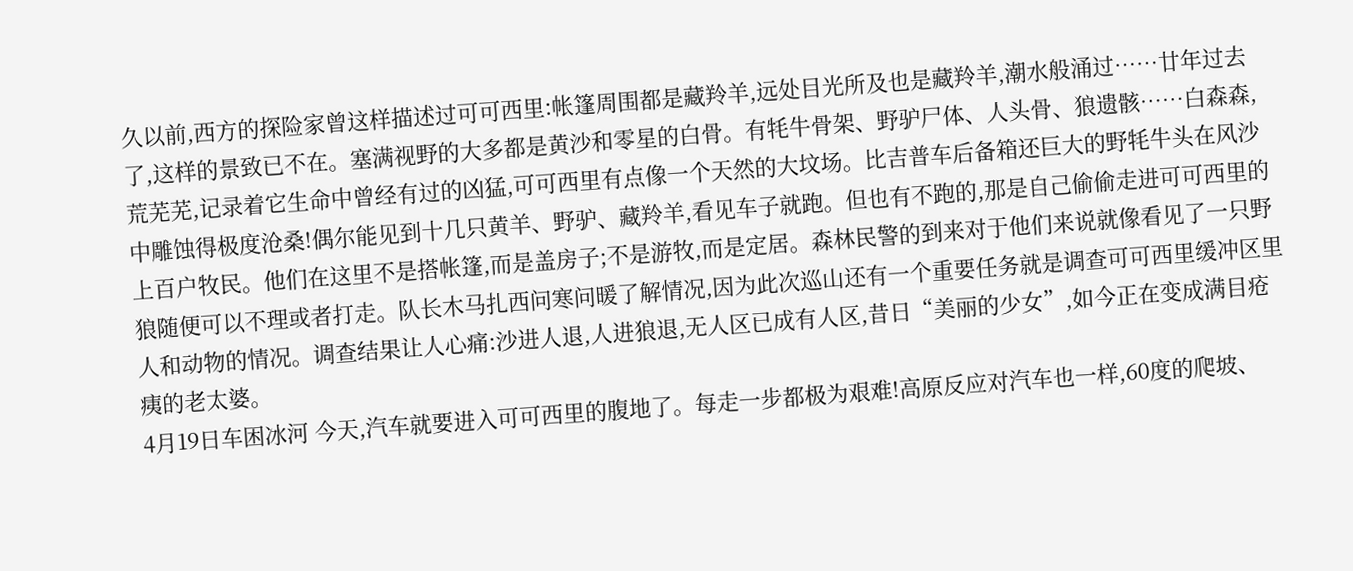久以前,西方的探险家曾这样描述过可可西里:帐篷周围都是藏羚羊,远处目光所及也是藏羚羊,潮水般涌过……廿年过去了,这样的景致已不在。塞满视野的大多都是黄沙和零星的白骨。有牦牛骨架、野驴尸体、人头骨、狼遗骸……白森森,荒芜芜,记录着它生命中曾经有过的凶猛,可可西里有点像一个天然的大坟场。比吉普车后备箱还巨大的野牦牛头在风沙中雕蚀得极度沧桑!偶尔能见到十几只黄羊、野驴、藏羚羊,看见车子就跑。但也有不跑的,那是自己偷偷走进可可西里的上百户牧民。他们在这里不是搭帐篷,而是盖房子;不是游牧,而是定居。森林民警的到来对于他们来说就像看见了一只野狼随便可以不理或者打走。队长木马扎西问寒问暖了解情况,因为此次巡山还有一个重要任务就是调查可可西里缓冲区里人和动物的情况。调查结果让人心痛:沙进人退,人进狼退,无人区已成有人区,昔日“美丽的少女”,如今正在变成满目疮痍的老太婆。
4月19日车困冰河 今天,汽车就要进入可可西里的腹地了。每走一步都极为艰难!高原反应对汽车也一样,60度的爬坡、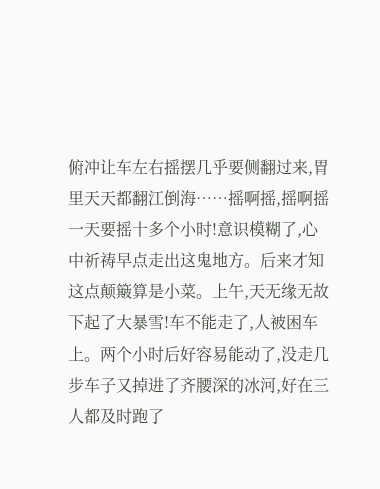俯冲让车左右摇摆几乎要侧翻过来,胃里天天都翻江倒海……摇啊摇,摇啊摇一天要摇十多个小时!意识模糊了,心中祈祷早点走出这鬼地方。后来才知这点颠簸算是小菜。上午,天无缘无故下起了大暴雪!车不能走了,人被困车上。两个小时后好容易能动了,没走几步车子又掉进了齐腰深的冰河,好在三人都及时跑了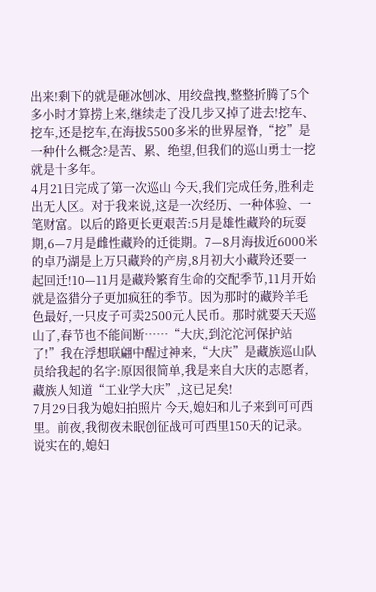出来!剩下的就是砸冰刨冰、用绞盘拽,整整折腾了5个多小时才算捞上来,继续走了没几步又掉了进去!挖车、挖车,还是挖车,在海拔5500多米的世界屋脊,“挖”是一种什么概念?是苦、累、绝望,但我们的巡山勇士一挖就是十多年。
4月21日完成了第一次巡山 今天,我们完成任务,胜利走出无人区。对于我来说,这是一次经历、一种体验、一笔财富。以后的路更长更艰苦:5月是雄性藏羚的玩耍期,6—7月是雌性藏羚的迁徙期。7—8月海拔近6000米的卓乃湖是上万只藏羚的产房,8月初大小藏羚还要一起回迁!10—11月是藏羚繁育生命的交配季节,11月开始就是盗猎分子更加疯狂的季节。因为那时的藏羚羊毛色最好,一只皮子可卖2500元人民币。那时就要天天巡山了,春节也不能间断……“大庆,到沱沱河保护站了!”我在浮想联翩中醒过神来,“大庆”是藏族巡山队员给我起的名字:原因很简单,我是来自大庆的志愿者,藏族人知道“工业学大庆”,这已足矣!
7月29日我为媳妇拍照片 今天,媳妇和儿子来到可可西里。前夜,我彻夜未眠创征战可可西里150天的记录。说实在的,媳妇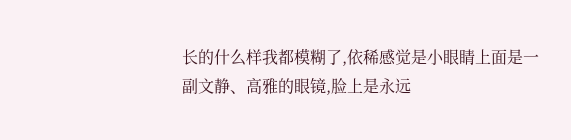长的什么样我都模糊了,依稀感觉是小眼睛上面是一副文静、高雅的眼镜,脸上是永远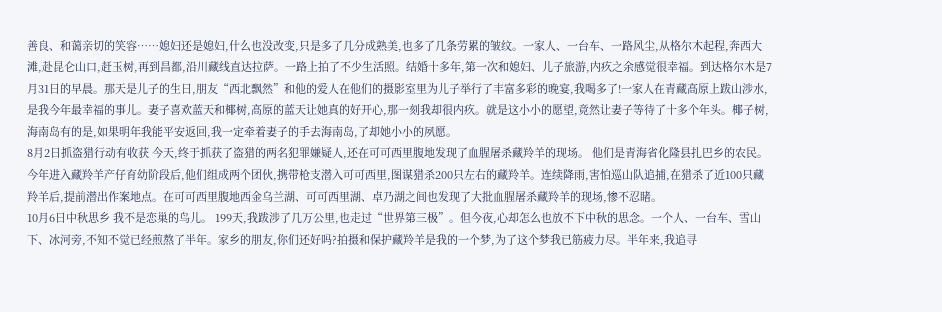善良、和蔼亲切的笑容……媳妇还是媳妇,什么也没改变,只是多了几分成熟美,也多了几条劳累的皱纹。一家人、一台车、一路风尘,从格尔木起程,奔西大滩,赴昆仑山口,赶玉树,再到昌都,沿川藏线直达拉萨。一路上拍了不少生活照。结婚十多年,第一次和媳妇、儿子旅游,内疚之余感觉很幸福。到达格尔木是7月31日的早晨。那天是儿子的生日,朋友“西北飘然”和他的爱人在他们的摄影室里为儿子举行了丰富多彩的晚宴,我喝多了!一家人在青藏高原上跋山涉水,是我今年最幸福的事儿。妻子喜欢蓝天和椰树,高原的蓝天让她真的好开心,那一刻我却很内疚。就是这小小的愿望,竟然让妻子等待了十多个年头。椰子树,海南岛有的是,如果明年我能平安返回,我一定牵着妻子的手去海南岛,了却她小小的夙愿。
8月2日抓盗猎行动有收获 今天,终于抓获了盗猎的两名犯罪嫌疑人,还在可可西里腹地发现了血腥屠杀藏羚羊的现场。 他们是青海省化隆县扎巴乡的农民。今年进入藏羚羊产仔育幼阶段后,他们组成两个团伙,携带枪支潜入可可西里,图谋猎杀200只左右的藏羚羊。连续降雨,害怕巡山队追捕,在猎杀了近100只藏羚羊后,提前潜出作案地点。在可可西里腹地西金乌兰湖、可可西里湖、卓乃湖之间也发现了大批血腥屠杀藏羚羊的现场,惨不忍睹。
10月6日中秋思乡 我不是恋巢的鸟儿。 199天,我跋涉了几万公里,也走过“世界第三极”。但今夜,心却怎么也放不下中秋的思念。一个人、一台车、雪山下、冰河旁,不知不觉已经煎熬了半年。家乡的朋友,你们还好吗?拍摄和保护藏羚羊是我的一个梦,为了这个梦我已筋疲力尽。半年来,我追寻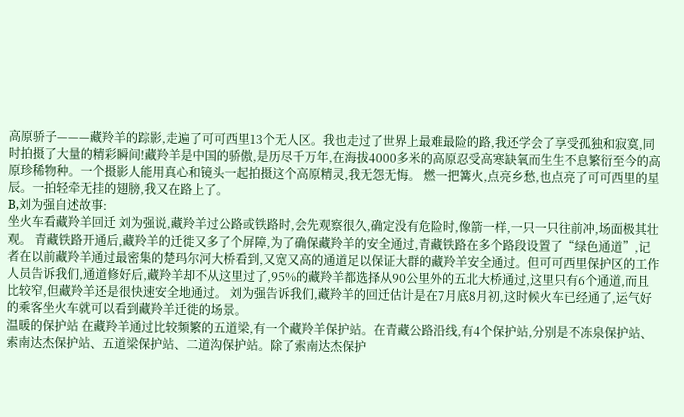高原骄子———藏羚羊的踪影,走遍了可可西里13个无人区。我也走过了世界上最难最险的路,我还学会了享受孤独和寂寞,同时拍摄了大量的精彩瞬间!藏羚羊是中国的骄傲,是历尽千万年,在海拔4000多米的高原忍受高寒缺氧而生生不息繁衍至今的高原珍稀物种。一个摄影人能用真心和镜头一起拍摄这个高原精灵,我无怨无悔。 燃一把篝火,点亮乡愁,也点亮了可可西里的星辰。一拍轻牵无挂的翅膀,我又在路上了。
B,刘为强自述故事:
坐火车看藏羚羊回迁 刘为强说,藏羚羊过公路或铁路时,会先观察很久,确定没有危险时,像箭一样,一只一只往前冲,场面极其壮观。 青藏铁路开通后,藏羚羊的迁徙又多了个屏障,为了确保藏羚羊的安全通过,青藏铁路在多个路段设置了“绿色通道”,记者在以前藏羚羊通过最密集的楚玛尔河大桥看到,又宽又高的通道足以保证大群的藏羚羊安全通过。但可可西里保护区的工作人员告诉我们,通道修好后,藏羚羊却不从这里过了,95%的藏羚羊都选择从90公里外的五北大桥通过,这里只有6个通道,而且比较窄,但藏羚羊还是很快速安全地通过。 刘为强告诉我们,藏羚羊的回迁估计是在7月底8月初,这时候火车已经通了,运气好的乘客坐火车就可以看到藏羚羊迁徙的场景。
温暖的保护站 在藏羚羊通过比较频繁的五道梁,有一个藏羚羊保护站。在青藏公路沿线,有4个保护站,分别是不冻泉保护站、索南达杰保护站、五道梁保护站、二道沟保护站。除了索南达杰保护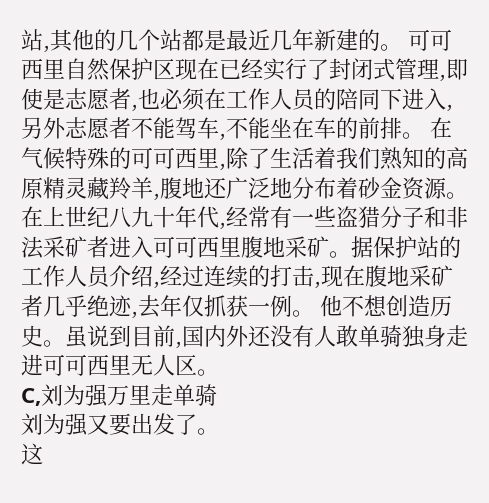站,其他的几个站都是最近几年新建的。 可可西里自然保护区现在已经实行了封闭式管理,即使是志愿者,也必须在工作人员的陪同下进入,另外志愿者不能驾车,不能坐在车的前排。 在气候特殊的可可西里,除了生活着我们熟知的高原精灵藏羚羊,腹地还广泛地分布着砂金资源。在上世纪八九十年代,经常有一些盗猎分子和非法采矿者进入可可西里腹地采矿。据保护站的工作人员介绍,经过连续的打击,现在腹地采矿者几乎绝迹,去年仅抓获一例。 他不想创造历史。虽说到目前,国内外还没有人敢单骑独身走进可可西里无人区。
C,刘为强万里走单骑
刘为强又要出发了。
这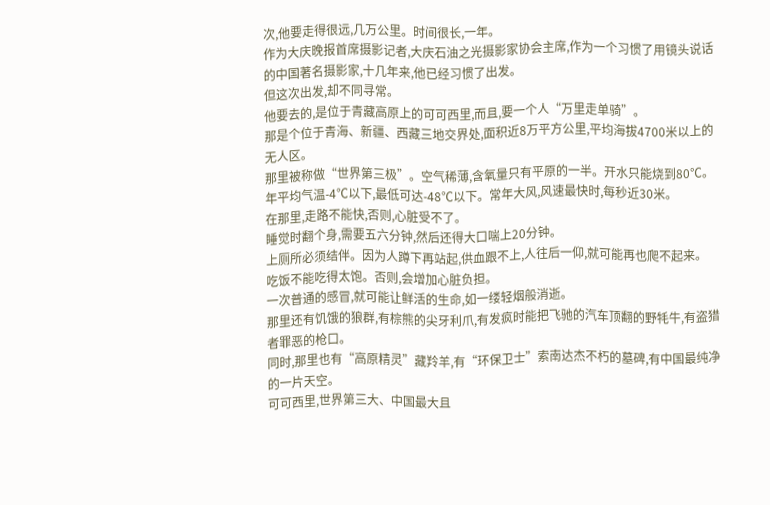次,他要走得很远,几万公里。时间很长,一年。
作为大庆晚报首席摄影记者,大庆石油之光摄影家协会主席,作为一个习惯了用镜头说话的中国著名摄影家,十几年来,他已经习惯了出发。
但这次出发,却不同寻常。
他要去的,是位于青藏高原上的可可西里,而且,要一个人“万里走单骑”。
那是个位于青海、新疆、西藏三地交界处,面积近8万平方公里,平均海拔4700米以上的无人区。
那里被称做“世界第三极”。空气稀薄,含氧量只有平原的一半。开水只能烧到80℃。年平均气温-4℃以下,最低可达-48℃以下。常年大风,风速最快时,每秒近30米。
在那里,走路不能快,否则,心脏受不了。
睡觉时翻个身,需要五六分钟,然后还得大口喘上20分钟。
上厕所必须结伴。因为人蹲下再站起,供血跟不上,人往后一仰,就可能再也爬不起来。
吃饭不能吃得太饱。否则,会增加心脏负担。
一次普通的感冒,就可能让鲜活的生命,如一缕轻烟般消逝。
那里还有饥饿的狼群,有棕熊的尖牙利爪,有发疯时能把飞驰的汽车顶翻的野牦牛,有盗猎者罪恶的枪口。
同时,那里也有“高原精灵”藏羚羊,有“环保卫士”索南达杰不朽的墓碑,有中国最纯净的一片天空。
可可西里,世界第三大、中国最大且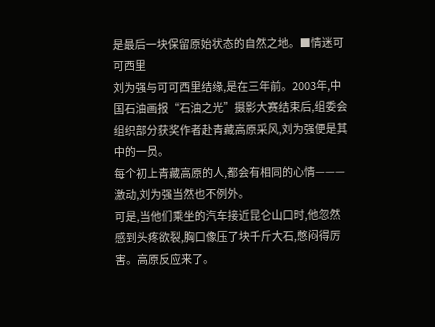是最后一块保留原始状态的自然之地。■情迷可可西里
刘为强与可可西里结缘,是在三年前。2003年,中国石油画报“石油之光”摄影大赛结束后,组委会组织部分获奖作者赴青藏高原采风,刘为强便是其中的一员。
每个初上青藏高原的人,都会有相同的心情———激动,刘为强当然也不例外。
可是,当他们乘坐的汽车接近昆仑山口时,他忽然感到头疼欲裂,胸口像压了块千斤大石,憋闷得厉害。高原反应来了。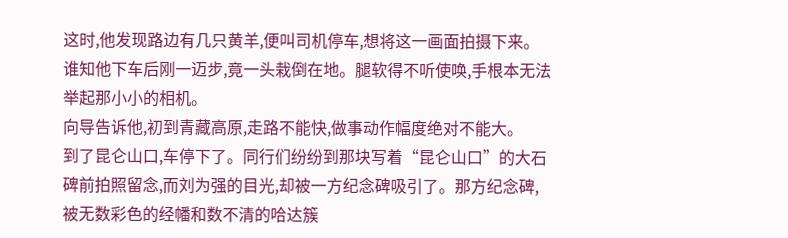这时,他发现路边有几只黄羊,便叫司机停车,想将这一画面拍摄下来。
谁知他下车后刚一迈步,竟一头栽倒在地。腿软得不听使唤,手根本无法举起那小小的相机。
向导告诉他,初到青藏高原,走路不能快,做事动作幅度绝对不能大。
到了昆仑山口,车停下了。同行们纷纷到那块写着“昆仑山口”的大石碑前拍照留念,而刘为强的目光,却被一方纪念碑吸引了。那方纪念碑,被无数彩色的经幡和数不清的哈达簇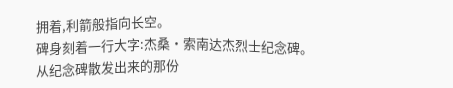拥着,利箭般指向长空。
碑身刻着一行大字:杰桑·索南达杰烈士纪念碑。
从纪念碑散发出来的那份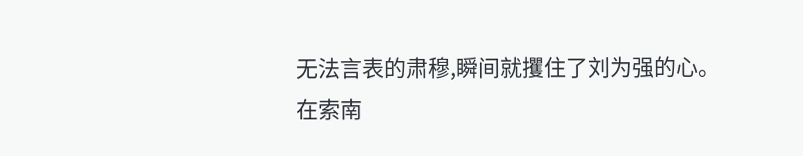无法言表的肃穆,瞬间就攫住了刘为强的心。
在索南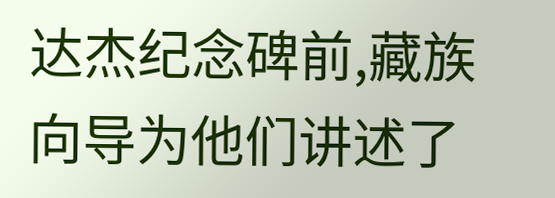达杰纪念碑前,藏族向导为他们讲述了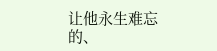让他永生难忘的、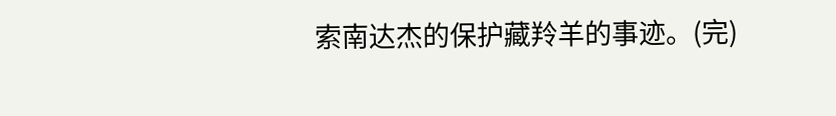索南达杰的保护藏羚羊的事迹。(完)